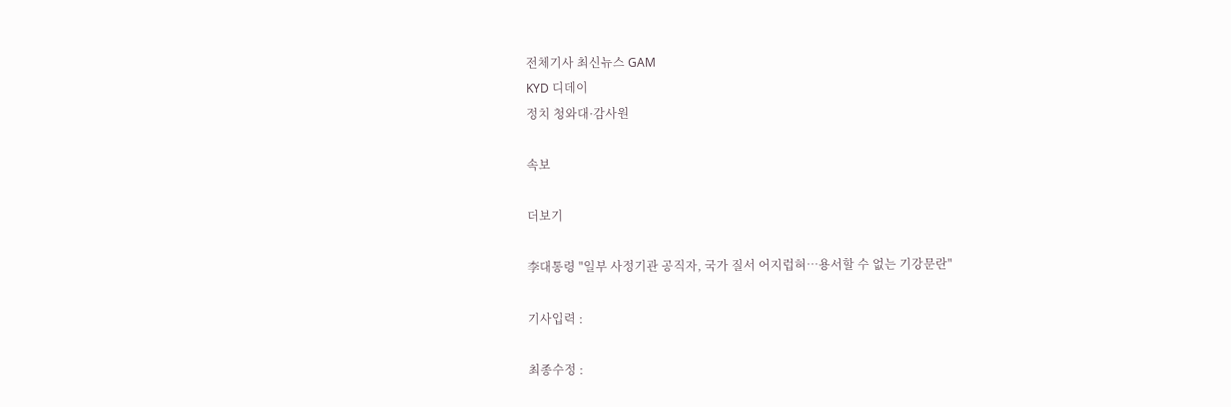전체기사 최신뉴스 GAM
KYD 디데이
정치 청와대·감사원

속보

더보기

李대통령 "일부 사정기관 공직자, 국가 질서 어지럽혀…용서할 수 없는 기강문란"

기사입력 :

최종수정 :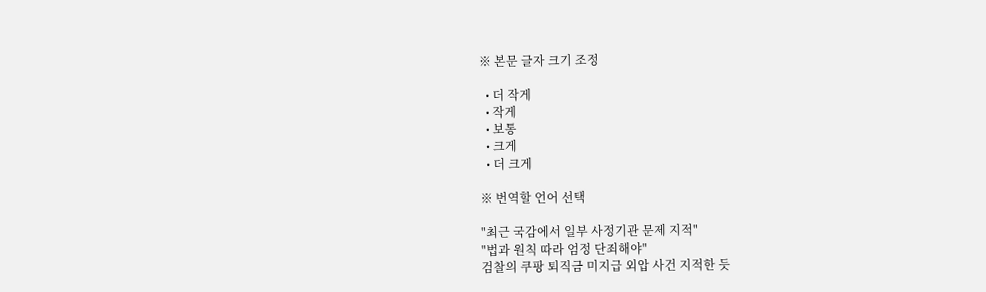※ 본문 글자 크기 조정

  • 더 작게
  • 작게
  • 보통
  • 크게
  • 더 크게

※ 번역할 언어 선택

"최근 국감에서 일부 사정기관 문제 지적"
"법과 원칙 따라 엄정 단죄해야"
검찰의 쿠팡 퇴직금 미지급 외압 사건 지적한 듯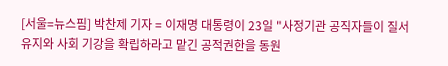[서울=뉴스핌] 박찬제 기자 = 이재명 대통령이 23일 "사정기관 공직자들이 질서 유지와 사회 기강을 확립하라고 맡긴 공적권한을 동원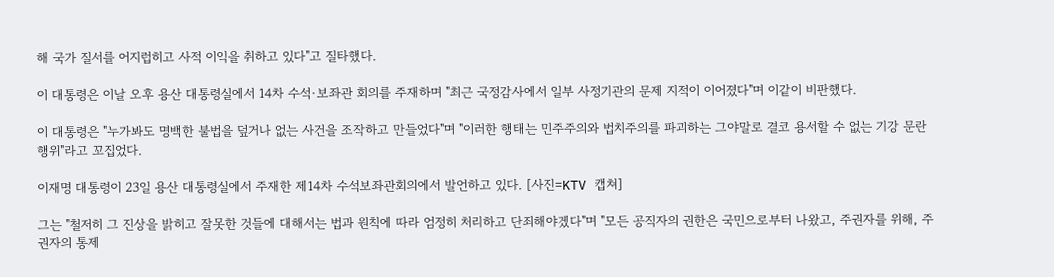해 국가 질서를 어지럽히고 사적 이익을 취하고 있다"고 질타했다.

이 대통령은 이날 오후 용산 대통령실에서 14차 수석·보좌관 회의를 주재하며 "최근 국정감사에서 일부 사정기관의 문제 지적이 이어졌다"며 이같이 비판했다.

이 대통령은 "누가봐도 명백한 불법을 덮거나 없는 사건을 조작하고 만들었다"며 "이러한 행태는 민주주의와 법치주의를 파괴하는 그야말로 결코 용서할 수 없는 기강 문란행위"라고 꼬집었다.

이재명 대통령이 23일 용산 대통령실에서 주재한 제14차 수석보좌관회의에서 발언하고 있다. [사진=KTV 캡쳐]

그는 "철저히 그 진상을 밝히고 잘못한 것들에 대해서는 법과 원칙에 따라 엄정히 처리하고 단죄해야겠다"며 "모든 공직자의 권한은 국민으로부터 나왔고, 주권자를 위해, 주권자의 통제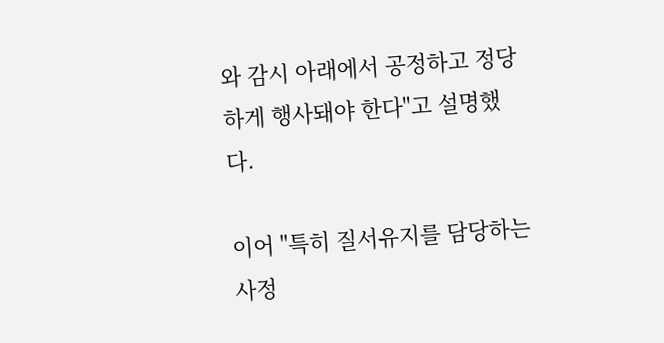와 감시 아래에서 공정하고 정당하게 행사돼야 한다"고 설명했다.

이어 "특히 질서유지를 담당하는 사정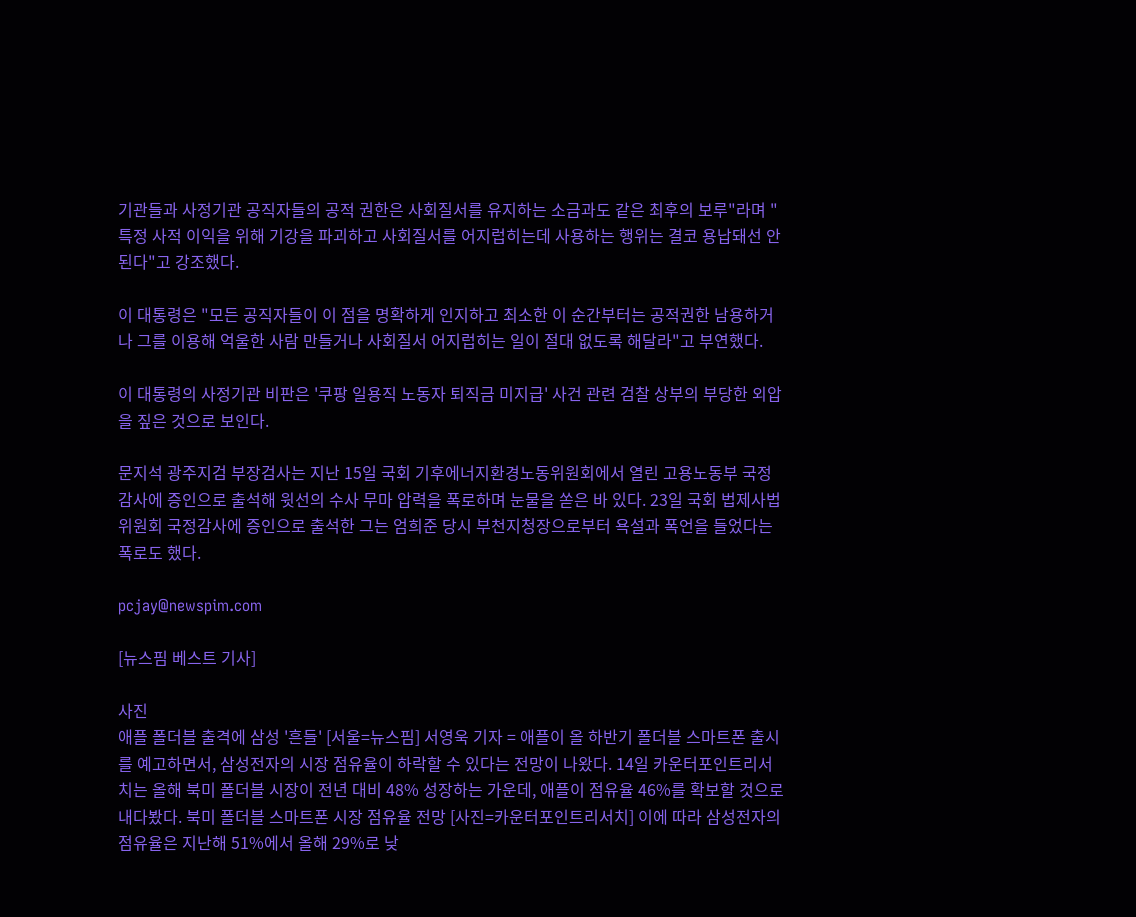기관들과 사정기관 공직자들의 공적 권한은 사회질서를 유지하는 소금과도 같은 최후의 보루"라며 "특정 사적 이익을 위해 기강을 파괴하고 사회질서를 어지럽히는데 사용하는 행위는 결코 용납돼선 안 된다"고 강조했다.

이 대통령은 "모든 공직자들이 이 점을 명확하게 인지하고 최소한 이 순간부터는 공적권한 남용하거나 그를 이용해 억울한 사람 만들거나 사회질서 어지럽히는 일이 절대 없도록 해달라"고 부연했다.

이 대통령의 사정기관 비판은 '쿠팡 일용직 노동자 퇴직금 미지급' 사건 관련 검찰 상부의 부당한 외압을 짚은 것으로 보인다.

문지석 광주지검 부장검사는 지난 15일 국회 기후에너지환경노동위원회에서 열린 고용노동부 국정감사에 증인으로 출석해 윗선의 수사 무마 압력을 폭로하며 눈물을 쏟은 바 있다. 23일 국회 법제사법위원회 국정감사에 증인으로 출석한 그는 엄희준 당시 부천지청장으로부터 욕설과 폭언을 들었다는 폭로도 했다.

pcjay@newspim.com

[뉴스핌 베스트 기사]

사진
애플 폴더블 출격에 삼성 '흔들' [서울=뉴스핌] 서영욱 기자 = 애플이 올 하반기 폴더블 스마트폰 출시를 예고하면서, 삼성전자의 시장 점유율이 하락할 수 있다는 전망이 나왔다. 14일 카운터포인트리서치는 올해 북미 폴더블 시장이 전년 대비 48% 성장하는 가운데, 애플이 점유율 46%를 확보할 것으로 내다봤다. 북미 폴더블 스마트폰 시장 점유율 전망 [사진=카운터포인트리서치] 이에 따라 삼성전자의 점유율은 지난해 51%에서 올해 29%로 낮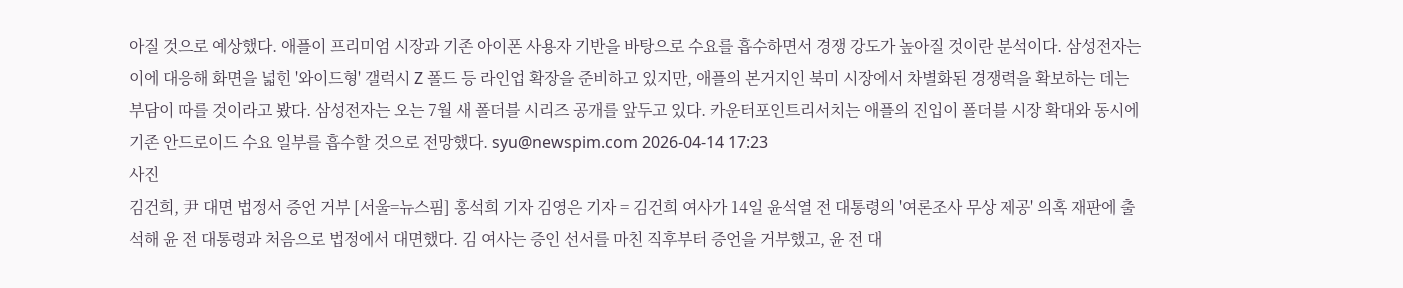아질 것으로 예상했다. 애플이 프리미엄 시장과 기존 아이폰 사용자 기반을 바탕으로 수요를 흡수하면서 경쟁 강도가 높아질 것이란 분석이다. 삼성전자는 이에 대응해 화면을 넓힌 '와이드형' 갤럭시 Z 폴드 등 라인업 확장을 준비하고 있지만, 애플의 본거지인 북미 시장에서 차별화된 경쟁력을 확보하는 데는 부담이 따를 것이라고 봤다. 삼성전자는 오는 7월 새 폴더블 시리즈 공개를 앞두고 있다. 카운터포인트리서치는 애플의 진입이 폴더블 시장 확대와 동시에 기존 안드로이드 수요 일부를 흡수할 것으로 전망했다. syu@newspim.com 2026-04-14 17:23
사진
김건희, 尹 대면 법정서 증언 거부 [서울=뉴스핌] 홍석희 기자 김영은 기자 = 김건희 여사가 14일 윤석열 전 대통령의 '여론조사 무상 제공' 의혹 재판에 출석해 윤 전 대통령과 처음으로 법정에서 대면했다. 김 여사는 증인 선서를 마친 직후부터 증언을 거부했고, 윤 전 대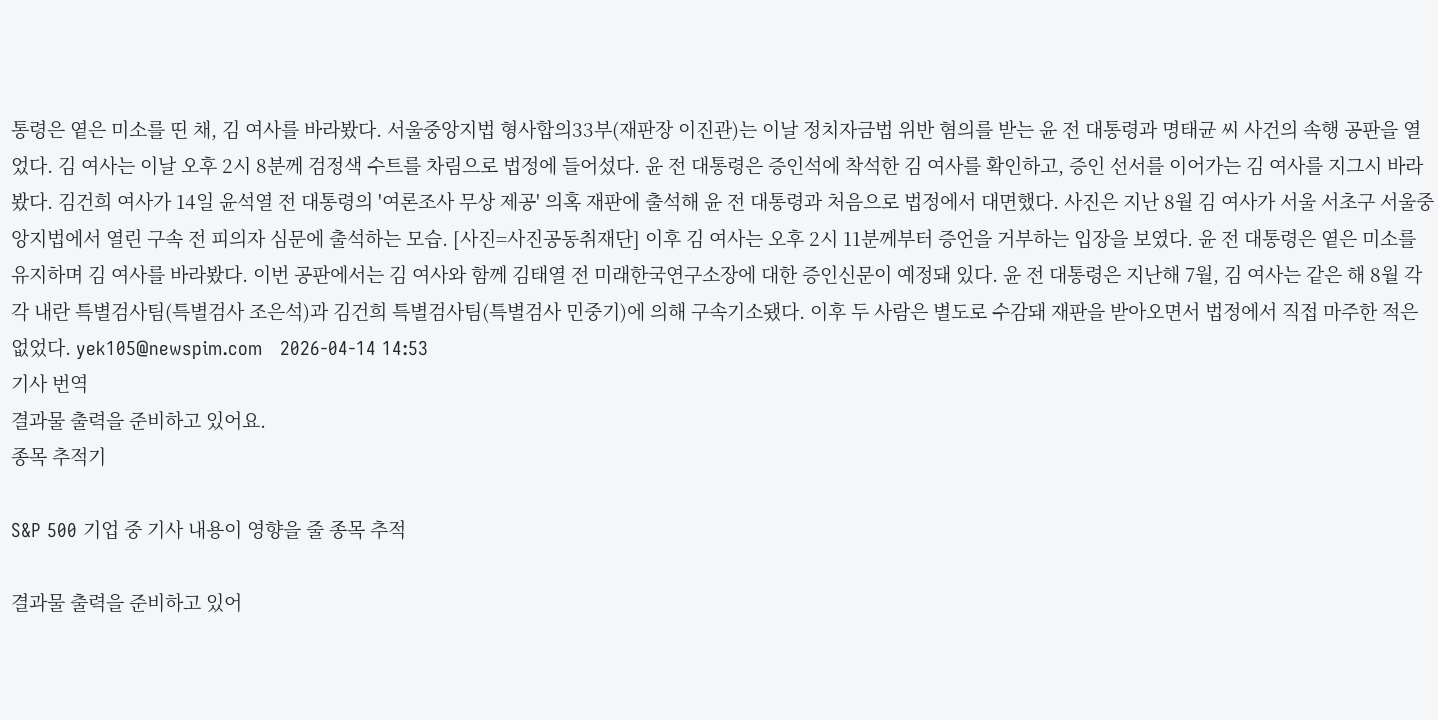통령은 옅은 미소를 띤 채, 김 여사를 바라봤다. 서울중앙지법 형사합의33부(재판장 이진관)는 이날 정치자금법 위반 혐의를 받는 윤 전 대통령과 명태균 씨 사건의 속행 공판을 열었다. 김 여사는 이날 오후 2시 8분께 검정색 수트를 차림으로 법정에 들어섰다. 윤 전 대통령은 증인석에 착석한 김 여사를 확인하고, 증인 선서를 이어가는 김 여사를 지그시 바라봤다. 김건희 여사가 14일 윤석열 전 대통령의 '여론조사 무상 제공' 의혹 재판에 출석해 윤 전 대통령과 처음으로 법정에서 대면했다. 사진은 지난 8월 김 여사가 서울 서초구 서울중앙지법에서 열린 구속 전 피의자 심문에 출석하는 모습. [사진=사진공동취재단] 이후 김 여사는 오후 2시 11분께부터 증언을 거부하는 입장을 보였다. 윤 전 대통령은 옅은 미소를 유지하며 김 여사를 바라봤다. 이번 공판에서는 김 여사와 함께 김태열 전 미래한국연구소장에 대한 증인신문이 예정돼 있다. 윤 전 대통령은 지난해 7월, 김 여사는 같은 해 8월 각각 내란 특별검사팀(특별검사 조은석)과 김건희 특별검사팀(특별검사 민중기)에 의해 구속기소됐다. 이후 두 사람은 별도로 수감돼 재판을 받아오면서 법정에서 직접 마주한 적은 없었다. yek105@newspim.com   2026-04-14 14:53
기사 번역
결과물 출력을 준비하고 있어요.
종목 추적기

S&P 500 기업 중 기사 내용이 영향을 줄 종목 추적

결과물 출력을 준비하고 있어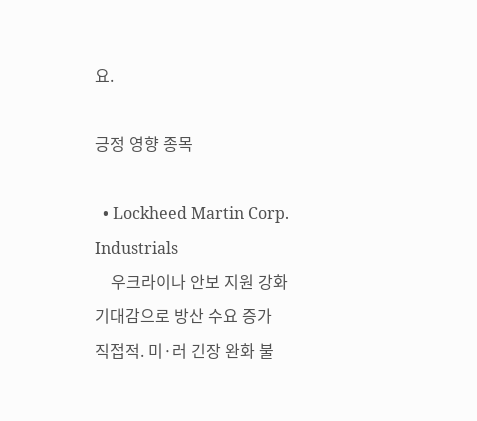요.

긍정 영향 종목

  • Lockheed Martin Corp. Industrials
    우크라이나 안보 지원 강화 기대감으로 방산 수요 증가 직접적. 미·러 긴장 완화 불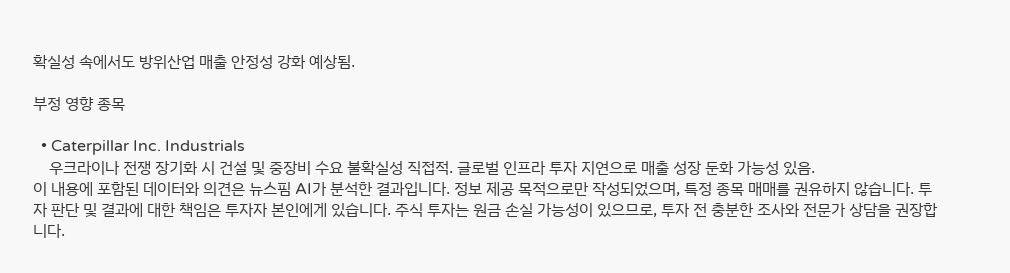확실성 속에서도 방위산업 매출 안정성 강화 예상됨.

부정 영향 종목

  • Caterpillar Inc. Industrials
    우크라이나 전쟁 장기화 시 건설 및 중장비 수요 불확실성 직접적. 글로벌 인프라 투자 지연으로 매출 성장 둔화 가능성 있음.
이 내용에 포함된 데이터와 의견은 뉴스핌 AI가 분석한 결과입니다. 정보 제공 목적으로만 작성되었으며, 특정 종목 매매를 권유하지 않습니다. 투자 판단 및 결과에 대한 책임은 투자자 본인에게 있습니다. 주식 투자는 원금 손실 가능성이 있으므로, 투자 전 충분한 조사와 전문가 상담을 권장합니다.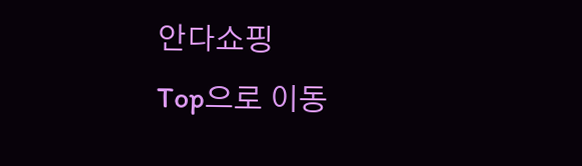안다쇼핑
Top으로 이동